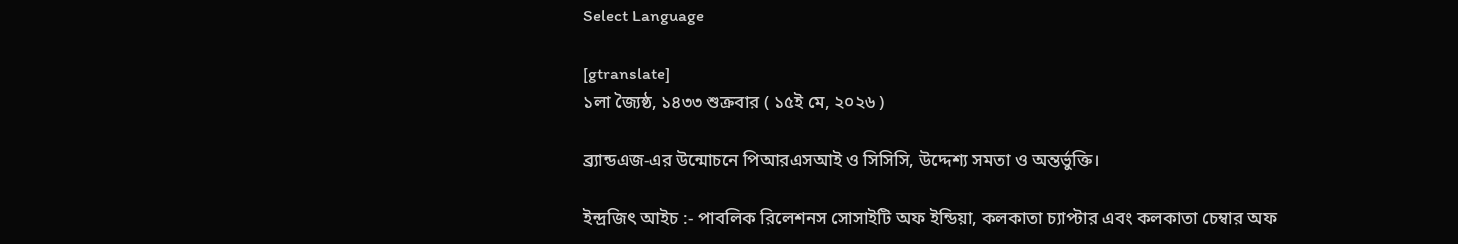Select Language

[gtranslate]
১লা জ্যৈষ্ঠ, ১৪৩৩ শুক্রবার ( ১৫ই মে, ২০২৬ )

ব্র্যান্ডএজ-এর উন্মোচনে পিআরএসআই ও সিসিসি, উদ্দেশ্য সমতা ও অন্তর্ভুক্তি।

ইন্দ্রজিৎ আইচ :- পাবলিক রিলেশনস সোসাইটি অফ ইন্ডিয়া, কলকাতা চ্যাপ্টার এবং কলকাতা চেম্বার অফ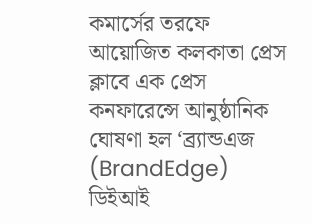কমার্সের তরফে আয়োজিত কলকাতা প্রেস ক্লাবে এক প্রেস কনফারেন্সে আনুষ্ঠানিক ঘোষণা হল ‘ব্র্যান্ডএজ (BrandEdge) ডিইআই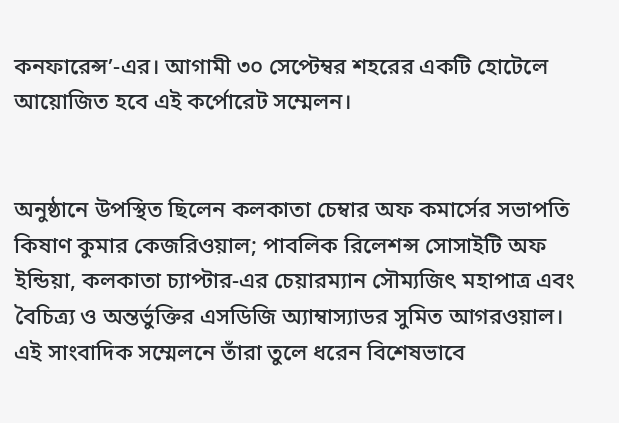কনফারেন্স’-এর। আগামী ৩০ সেপ্টেম্বর শহরের একটি হোটেলে আয়োজিত হবে এই কর্পোরেট সম্মেলন।


অনুষ্ঠানে উপস্থিত ছিলেন কলকাতা চেম্বার অফ কমার্সের সভাপতি কিষাণ কুমার কেজরিওয়াল; পাবলিক রিলেশন্স সোসাইটি অফ ইন্ডিয়া, কলকাতা চ্যাপ্টার-এর চেয়ারম্যান সৌম্যজিৎ মহাপাত্র এবং বৈচিত্র্য ও অন্তর্ভুক্তির এসডিজি অ্যাম্বাস্যাডর সুমিত আগরওয়াল। এই সাংবাদিক সম্মেলনে তাঁরা তুলে ধরেন বিশেষভাবে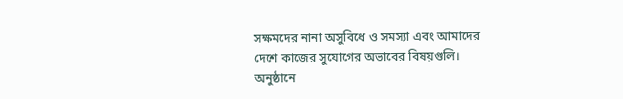সক্ষমদের নানা অসুবিধে ও সমস্যা এবং আমাদের দেশে কাজের সুযোগের অভাবের বিষয়গুলি।
অনুষ্ঠানে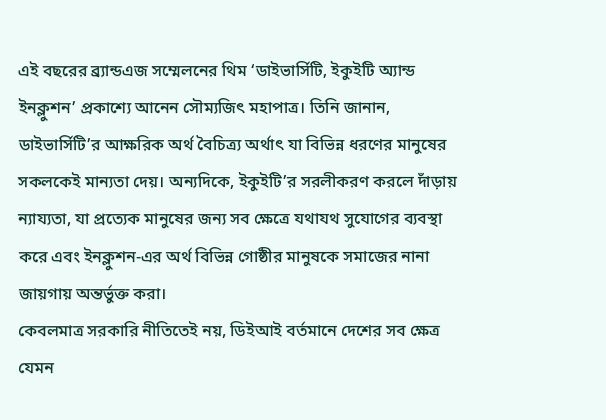এই বছরের ব্র্যান্ডএজ সম্মেলনের থিম ‘ডাইভার্সিটি, ইকুইটি অ্যান্ড ইনক্লুশন’ প্রকাশ্যে আনেন সৌম্যজিৎ মহাপাত্র। তিনি জানান, ডাইভার্সিটি’র আক্ষরিক অর্থ বৈচিত্র্য অর্থাৎ যা বিভিন্ন ধরণের মানুষের সকলকেই মান্যতা দেয়। অন্যদিকে, ইকুইটি’র সরলীকরণ করলে দাঁড়ায় ন্যায্যতা, যা প্রত্যেক মানুষের জন্য সব ক্ষেত্রে যথাযথ সুযোগের ব্যবস্থা করে এবং ইনক্লুশন-এর অর্থ বিভিন্ন গোষ্ঠীর মানুষকে সমাজের নানা জায়গায় অন্তর্ভুক্ত করা।
কেবলমাত্র সরকারি নীতিতেই নয়, ডিইআই বর্তমানে দেশের সব ক্ষেত্র যেমন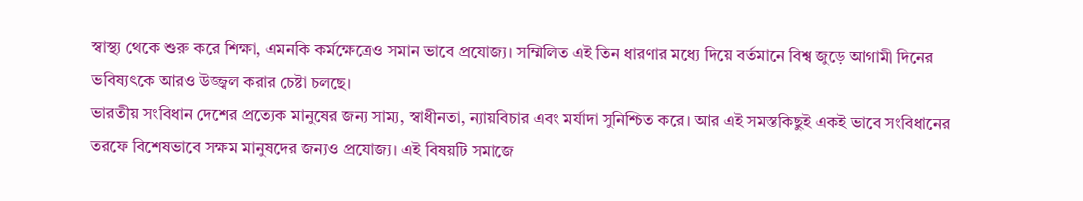স্বাস্থ্য থেকে শুরু করে শিক্ষা, এমনকি কর্মক্ষেত্রেও সমান ভাবে প্রযোজ্য। সম্মিলিত এই তিন ধারণার মধ্যে দিয়ে বর্তমানে বিশ্ব জুড়ে আগামী দিনের ভবিষ্যৎকে আরও উজ্জ্বল করার চেষ্টা চলছে।
ভারতীয় সংবিধান দেশের প্রত্যেক মানুষের জন্য সাম্য, স্বাধীনতা, ন্যায়বিচার এবং মর্যাদা সুনিশ্চিত করে। আর এই সমস্তকিছুই একই ভাবে সংবিধানের তরফে বিশেষভাবে সক্ষম মানুষদের জন্যও প্রযোজ্য। এই বিষয়টি সমাজে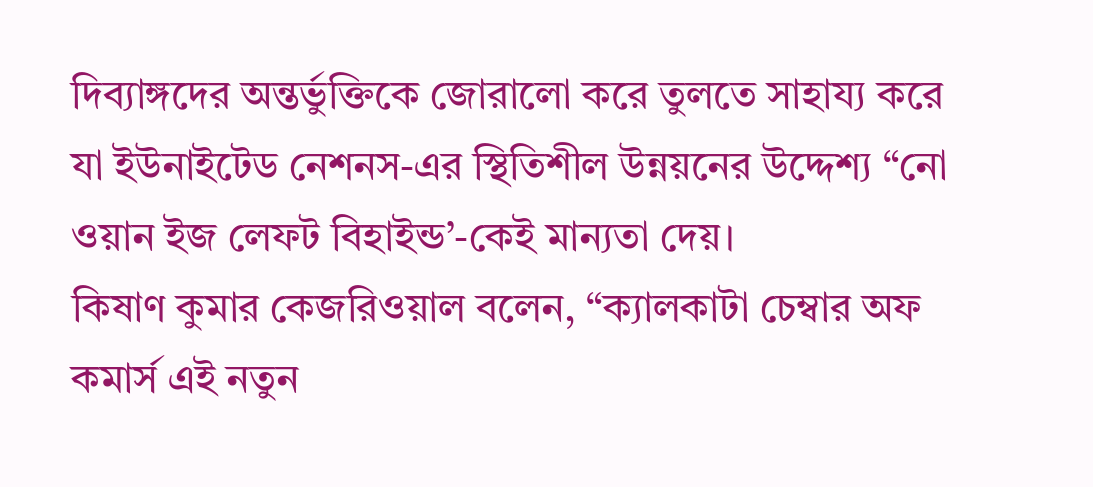দিব্যাঙ্গদের অন্তর্ভুক্তিকে জোরালো করে তুলতে সাহায্য করে যা ইউনাইটেড নেশনস-এর স্থিতিশীল উন্নয়নের উদ্দেশ্য “নো ওয়ান ইজ লেফট বিহাইন্ড’-কেই মান্যতা দেয়।
কিষাণ কুমার কেজরিওয়াল বলেন, “ক্যালকাটা চেম্বার অফ কমার্স এই নতুন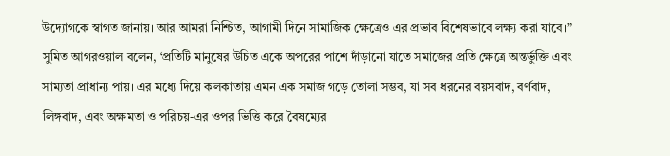উদ্যোগকে স্বাগত জানায়। আর আমরা নিশ্চিত, আগামী দিনে সামাজিক ক্ষেত্রেও এর প্রভাব বিশেষভাবে লক্ষ্য করা যাবে।”
সুমিত আগরওয়াল বলেন, ‘প্রতিটি মানুষের উচিত একে অপরের পাশে দাঁড়ানো যাতে সমাজের প্রতি ক্ষেত্রে অন্তর্ভুক্তি এবং সাম্যতা প্রাধান্য পায়। এর মধ্যে দিয়ে কলকাতায় এমন এক সমাজ গড়ে তোলা সম্ভব, যা সব ধরনের বয়সবাদ, বর্ণবাদ, লিঙ্গবাদ, এবং অক্ষমতা ও পরিচয়-এর ওপর ভিত্তি করে বৈষম্যের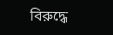বিরুদ্ধে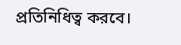প্রতিনিধিত্ব করবে।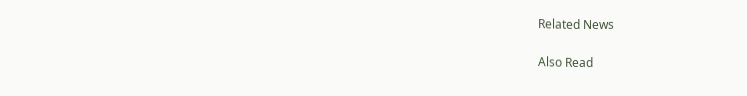Related News

Also Read